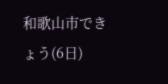和歌山市できょう(6日)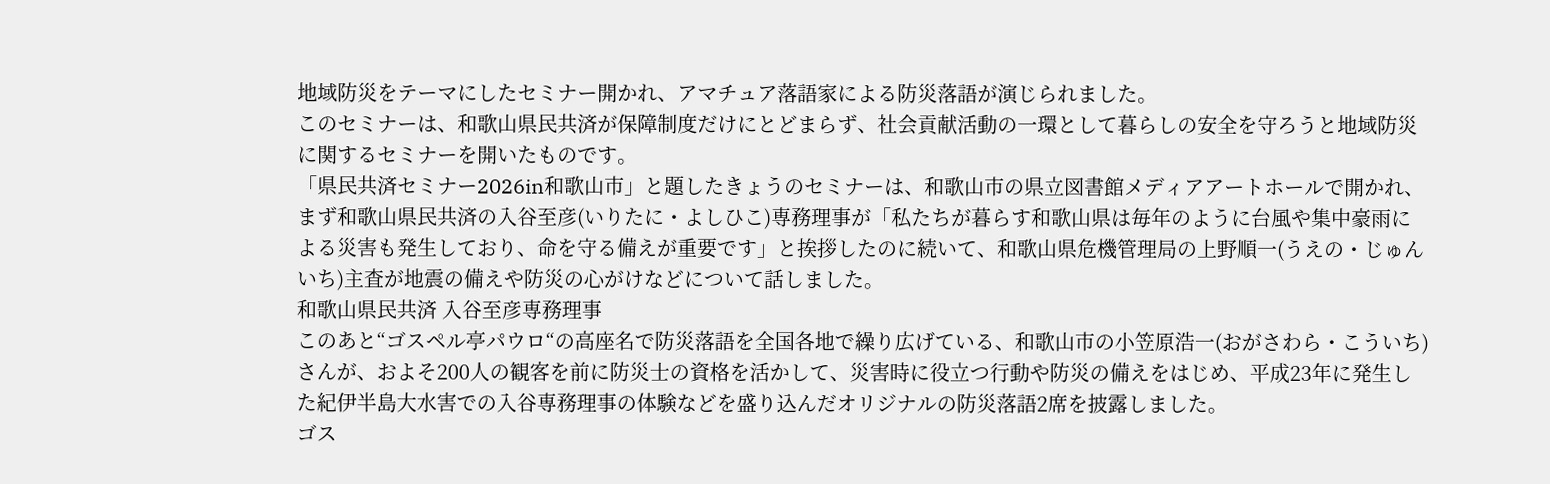地域防災をテーマにしたセミナー開かれ、アマチュア落語家による防災落語が演じられました。
このセミナーは、和歌山県民共済が保障制度だけにとどまらず、社会貢献活動の一環として暮らしの安全を守ろうと地域防災に関するセミナーを開いたものです。
「県民共済セミナー2026in和歌山市」と題したきょうのセミナーは、和歌山市の県立図書館メディアアートホールで開かれ、まず和歌山県民共済の入谷至彦(いりたに・よしひこ)専務理事が「私たちが暮らす和歌山県は毎年のように台風や集中豪雨による災害も発生しており、命を守る備えが重要です」と挨拶したのに続いて、和歌山県危機管理局の上野順一(うえの・じゅんいち)主査が地震の備えや防災の心がけなどについて話しました。
和歌山県民共済 入谷至彦専務理事
このあと“ゴスペル亭パウロ“の高座名で防災落語を全国各地で繰り広げている、和歌山市の小笠原浩一(おがさわら・こういち)さんが、およそ200人の観客を前に防災士の資格を活かして、災害時に役立つ行動や防災の備えをはじめ、平成23年に発生した紀伊半島大水害での入谷専務理事の体験などを盛り込んだオリジナルの防災落語2席を披露しました。
ゴス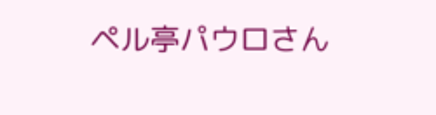ペル亭パウロさん